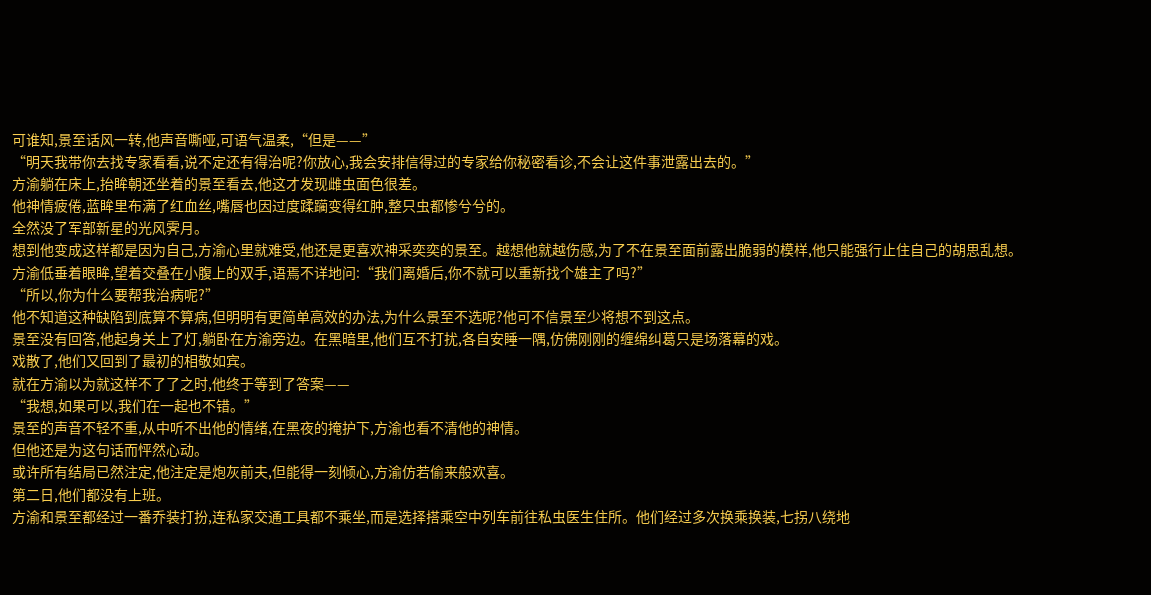可谁知,景至话风一转,他声音嘶哑,可语气温柔,“但是——”
“明天我带你去找专家看看,说不定还有得治呢?你放心,我会安排信得过的专家给你秘密看诊,不会让这件事泄露出去的。”
方渝躺在床上,抬眸朝还坐着的景至看去,他这才发现雌虫面色很差。
他神情疲倦,蓝眸里布满了红血丝,嘴唇也因过度蹂躏变得红肿,整只虫都惨兮兮的。
全然没了军部新星的光风霁月。
想到他变成这样都是因为自己,方渝心里就难受,他还是更喜欢神采奕奕的景至。越想他就越伤感,为了不在景至面前露出脆弱的模样,他只能强行止住自己的胡思乱想。
方渝低垂着眼眸,望着交叠在小腹上的双手,语焉不详地问:“我们离婚后,你不就可以重新找个雄主了吗?”
“所以,你为什么要帮我治病呢?”
他不知道这种缺陷到底算不算病,但明明有更简单高效的办法,为什么景至不选呢?他可不信景至少将想不到这点。
景至没有回答,他起身关上了灯,躺卧在方渝旁边。在黑暗里,他们互不打扰,各自安睡一隅,仿佛刚刚的缠绵纠葛只是场落幕的戏。
戏散了,他们又回到了最初的相敬如宾。
就在方渝以为就这样不了了之时,他终于等到了答案——
“我想,如果可以,我们在一起也不错。”
景至的声音不轻不重,从中听不出他的情绪,在黑夜的掩护下,方渝也看不清他的神情。
但他还是为这句话而怦然心动。
或许所有结局已然注定,他注定是炮灰前夫,但能得一刻倾心,方渝仿若偷来般欢喜。
第二日,他们都没有上班。
方渝和景至都经过一番乔装打扮,连私家交通工具都不乘坐,而是选择搭乘空中列车前往私虫医生住所。他们经过多次换乘换装,七拐八绕地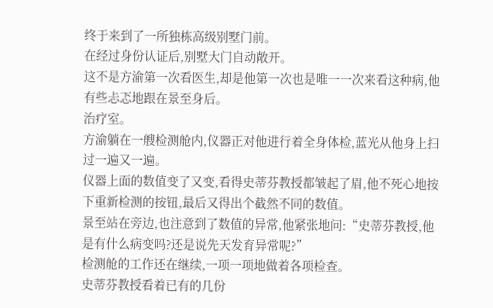终于来到了一所独栋高级别墅门前。
在经过身份认证后,别墅大门自动敞开。
这不是方渝第一次看医生,却是他第一次也是唯一一次来看这种病,他有些忐忑地跟在景至身后。
治疗室。
方渝躺在一艘检测舱内,仪器正对他进行着全身体检,蓝光从他身上扫过一遍又一遍。
仪器上面的数值变了又变,看得史蒂芬教授都皱起了眉,他不死心地按下重新检测的按钮,最后又得出个截然不同的数值。
景至站在旁边,也注意到了数值的异常,他紧张地问:“史蒂芬教授,他是有什么病变吗?还是说先天发育异常呢?”
检测舱的工作还在继续,一项一项地做着各项检查。
史蒂芬教授看着已有的几份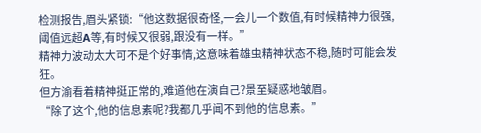检测报告,眉头紧锁:“他这数据很奇怪,一会儿一个数值,有时候精神力很强,阈值远超A等,有时候又很弱,跟没有一样。”
精神力波动太大可不是个好事情,这意味着雄虫精神状态不稳,随时可能会发狂。
但方渝看着精神挺正常的,难道他在演自己?景至疑惑地皱眉。
“除了这个,他的信息素呢?我都几乎闻不到他的信息素。”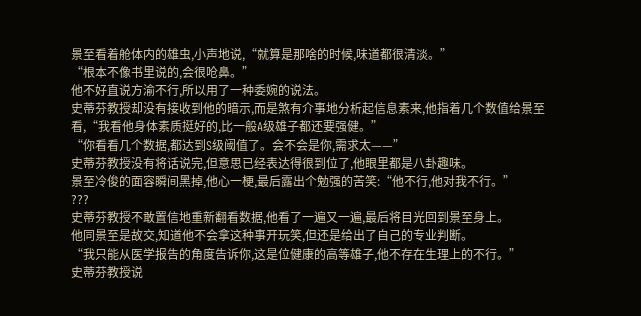景至看着舱体内的雄虫,小声地说,“就算是那啥的时候,味道都很清淡。”
“根本不像书里说的,会很呛鼻。”
他不好直说方渝不行,所以用了一种委婉的说法。
史蒂芬教授却没有接收到他的暗示,而是煞有介事地分析起信息素来,他指着几个数值给景至看,“我看他身体素质挺好的,比一般A级雄子都还要强健。”
“你看看几个数据,都达到S级阈值了。会不会是你,需求太——”
史蒂芬教授没有将话说完,但意思已经表达得很到位了,他眼里都是八卦趣味。
景至冷俊的面容瞬间黑掉,他心一梗,最后露出个勉强的苦笑:“他不行,他对我不行。”
???
史蒂芬教授不敢置信地重新翻看数据,他看了一遍又一遍,最后将目光回到景至身上。
他同景至是故交,知道他不会拿这种事开玩笑,但还是给出了自己的专业判断。
“我只能从医学报告的角度告诉你,这是位健康的高等雄子,他不存在生理上的不行。”
史蒂芬教授说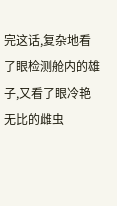完这话,复杂地看了眼检测舱内的雄子,又看了眼冷艳无比的雌虫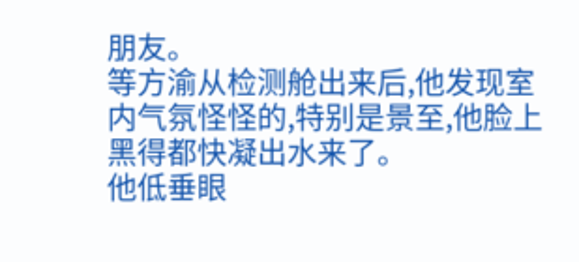朋友。
等方渝从检测舱出来后,他发现室内气氛怪怪的,特别是景至,他脸上黑得都快凝出水来了。
他低垂眼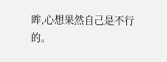眸,心想果然自己是不行的。